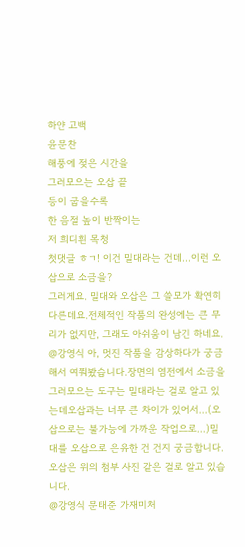하얀 고백
윤문찬
해풍에 젖은 시간을
그러모으는 오삽 끝
등이 굽을수록
한 음절 높이 반짝이는
저 희디흰 목청
첫댓글 ㅎㄱ! 이건 밀대라는 건데...이런 오삽으로 소금을?
그러게요. 밀대와 오삽은 그 쓸모가 확연히 다른데요.전체적인 작품의 완성에는 큰 무리가 없지만, 그래도 아쉬움이 남긴 하네요.
@강영식 아, 멋진 작품을 감상하다가 궁금해서 여쭤봤습니다.장면의 염전에서 소금을 그러모으는 도구는 밀대라는 걸로 알고 있는데오삽과는 너무 큰 차이가 있어서...(오삽으로는 불가능에 가까운 작업으로...)밀대를 오삽으로 은유한 건 건지 궁금합니다.오삽은 위의 첨부 사진 같은 걸로 알고 있습니다.
@강영식 문태준 가재미처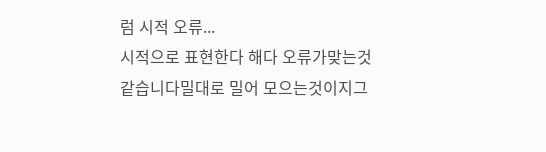럼 시적 오류...
시적으로 표현한다 해다 오류가맞는것 같습니다밀대로 밀어 모으는것이지그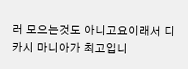러 모으는것도 아니고요이래서 디카시 마니아가 최고입니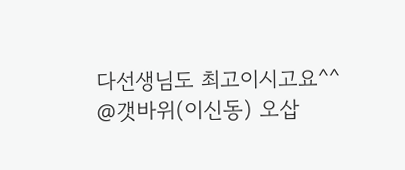다선생님도 최고이시고요^^
@갯바위(이신동) 오삽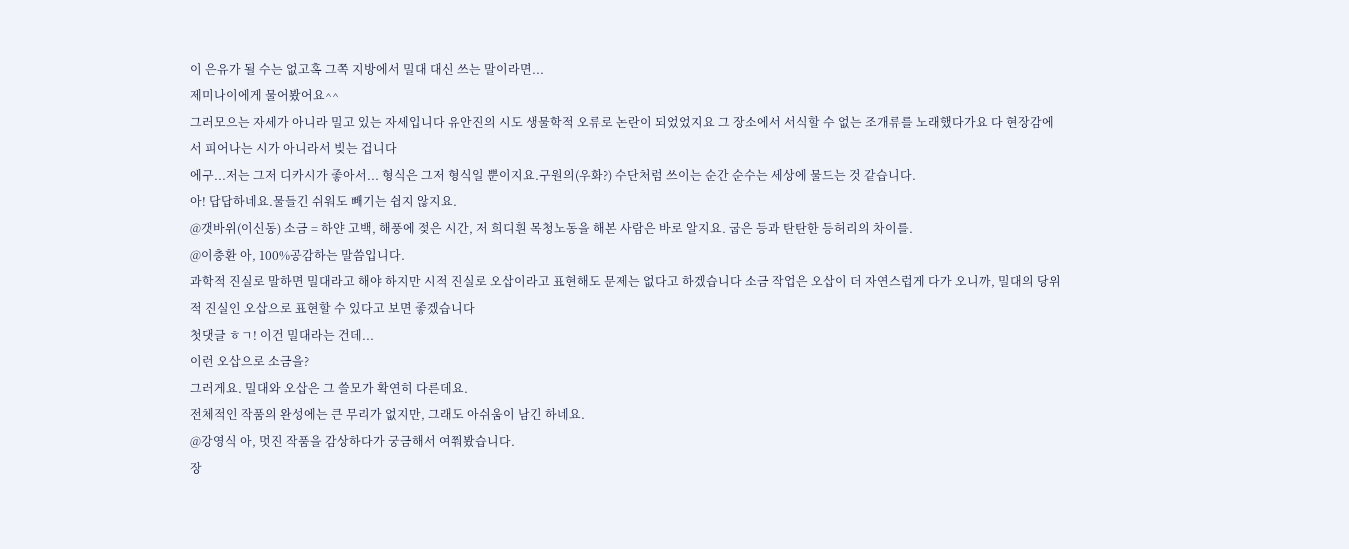이 은유가 될 수는 없고혹 그쪽 지방에서 밀대 대신 쓰는 말이라면...
제미나이에게 물어봤어요^^
그러모으는 자세가 아니라 밀고 있는 자세입니다 유안진의 시도 생물학적 오류로 논란이 되었었지요 그 장소에서 서식할 수 없는 조개류를 노래했다가요 다 현장감에서 피어나는 시가 아니라서 빚는 겁니다
에구...저는 그저 디카시가 좋아서... 형식은 그저 형식일 뿐이지요.구원의(우화?) 수단처럼 쓰이는 순간 순수는 세상에 물드는 것 같습니다.
아! 답답하네요.물들긴 쉬워도 빼기는 쉽지 않지요.
@갯바위(이신동) 소금 = 하얀 고백, 해풍에 젖은 시간, 저 희디흰 목청노동을 해본 사람은 바로 알지요. 굽은 등과 탄탄한 등허리의 차이를.
@이충환 아, 100%공감하는 말씀입니다.
과학적 진실로 말하면 밀대라고 해야 하지만 시적 진실로 오삽이라고 표현해도 문제는 없다고 하겠습니다 소금 작업은 오삽이 더 자연스럽게 다가 오니까, 밀대의 당위적 진실인 오삽으로 표현할 수 있다고 보면 좋겠습니다
첫댓글 ㅎㄱ! 이건 밀대라는 건데...
이런 오삽으로 소금을?
그러게요. 밀대와 오삽은 그 쓸모가 확연히 다른데요.
전체적인 작품의 완성에는 큰 무리가 없지만, 그래도 아쉬움이 남긴 하네요.
@강영식 아, 멋진 작품을 감상하다가 궁금해서 여쭤봤습니다.
장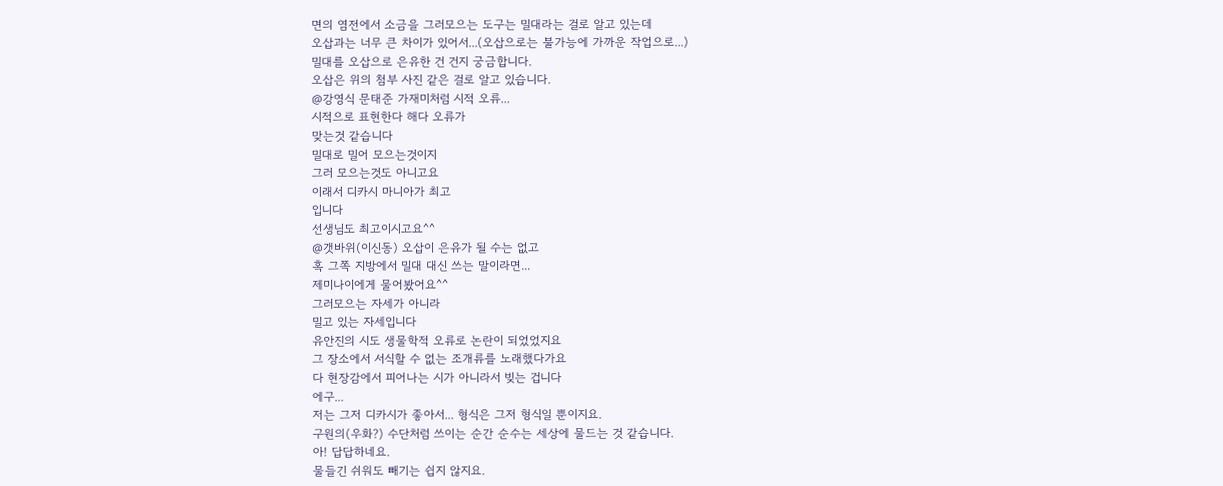면의 염전에서 소금을 그러모으는 도구는 밀대라는 걸로 알고 있는데
오삽과는 너무 큰 차이가 있어서...(오삽으로는 불가능에 가까운 작업으로...)
밀대를 오삽으로 은유한 건 건지 궁금합니다.
오삽은 위의 첨부 사진 같은 걸로 알고 있습니다.
@강영식 문태준 가재미처럼 시적 오류...
시적으로 표현한다 해다 오류가
맞는것 같습니다
밀대로 밀어 모으는것이지
그러 모으는것도 아니고요
이래서 디카시 마니아가 최고
입니다
선생님도 최고이시고요^^
@갯바위(이신동) 오삽이 은유가 될 수는 없고
혹 그쪽 지방에서 밀대 대신 쓰는 말이라면...
제미나이에게 물어봤어요^^
그러모으는 자세가 아니라
밀고 있는 자세입니다
유안진의 시도 생물학적 오류로 논란이 되었었지요
그 장소에서 서식할 수 없는 조개류를 노래했다가요
다 현장감에서 피어나는 시가 아니라서 빚는 겁니다
에구...
저는 그저 디카시가 좋아서... 형식은 그저 형식일 뿐이지요.
구원의(우화?) 수단처럼 쓰이는 순간 순수는 세상에 물드는 것 같습니다.
아! 답답하네요.
물들긴 쉬워도 빼기는 쉽지 않지요.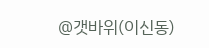@갯바위(이신동)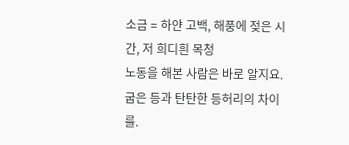소금 = 하얀 고백, 해풍에 젖은 시간, 저 희디흰 목청
노동을 해본 사람은 바로 알지요. 굽은 등과 탄탄한 등허리의 차이를.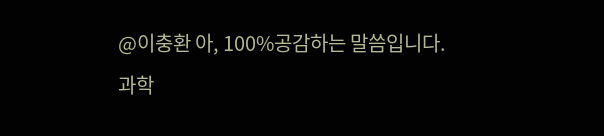@이충환 아, 100%공감하는 말씀입니다.
과학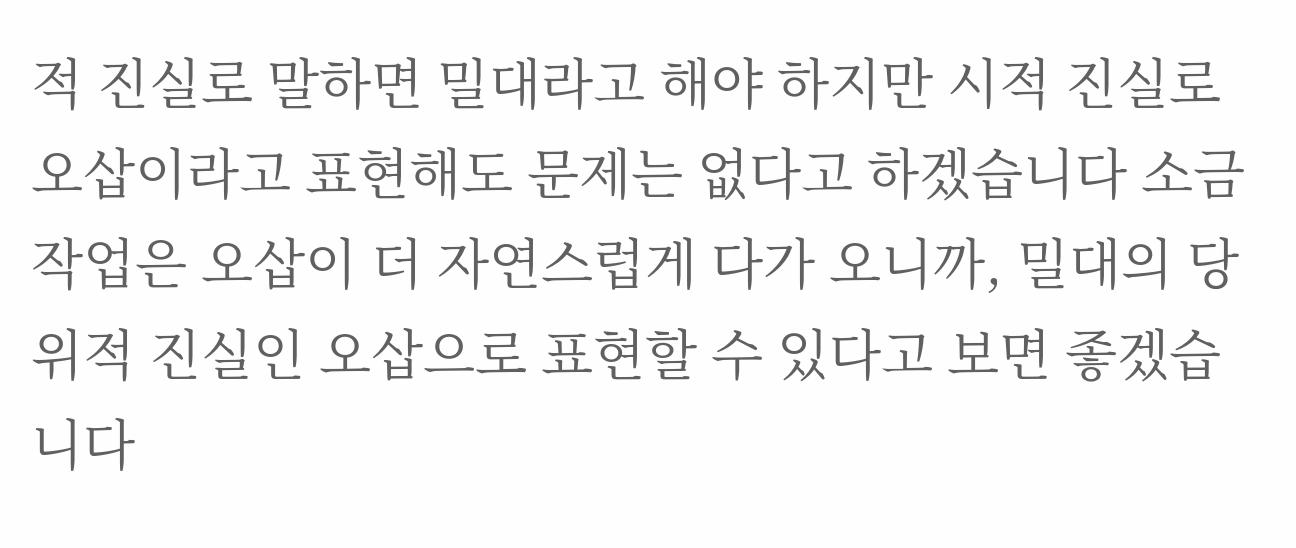적 진실로 말하면 밀대라고 해야 하지만 시적 진실로 오삽이라고 표현해도 문제는 없다고 하겠습니다 소금 작업은 오삽이 더 자연스럽게 다가 오니까, 밀대의 당위적 진실인 오삽으로 표현할 수 있다고 보면 좋겠습니다